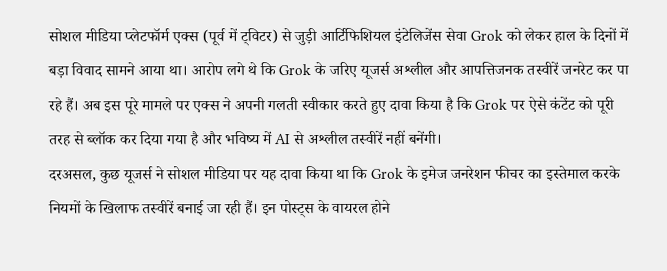सोशल मीडिया प्लेटफॉर्म एक्स (पूर्व में ट्विटर) से जुड़ी आर्टिफिशियल इंटेलिजेंस सेवा Grok को लेकर हाल के दिनों में बड़ा विवाद सामने आया था। आरोप लगे थे कि Grok के जरिए यूजर्स अश्लील और आपत्तिजनक तस्वीरें जनरेट कर पा रहे हैं। अब इस पूरे मामले पर एक्स ने अपनी गलती स्वीकार करते हुए दावा किया है कि Grok पर ऐसे कंटेंट को पूरी तरह से ब्लॉक कर दिया गया है और भविष्य में AI से अश्लील तस्वीरें नहीं बनेंगी।
दरअसल, कुछ यूजर्स ने सोशल मीडिया पर यह दावा किया था कि Grok के इमेज जनरेशन फीचर का इस्तेमाल करके नियमों के खिलाफ तस्वीरें बनाई जा रही हैं। इन पोस्ट्स के वायरल होने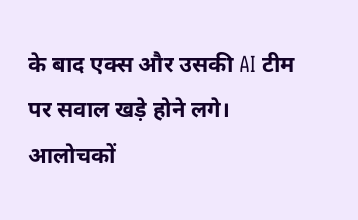के बाद एक्स और उसकी AI टीम पर सवाल खड़े होने लगे। आलोचकों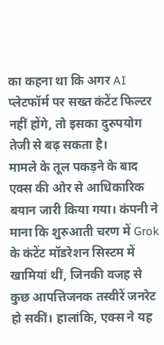का कहना था कि अगर AI प्लेटफॉर्म पर सख्त कंटेंट फिल्टर नहीं होंगे, तो इसका दुरुपयोग तेजी से बढ़ सकता है।
मामले के तूल पकड़ने के बाद एक्स की ओर से आधिकारिक बयान जारी किया गया। कंपनी ने माना कि शुरुआती चरण में Grok के कंटेंट मॉडरेशन सिस्टम में खामियां थीं, जिनकी वजह से कुछ आपत्तिजनक तस्वीरें जनरेट हो सकीं। हालांकि, एक्स ने यह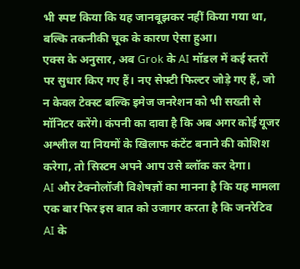भी स्पष्ट किया कि यह जानबूझकर नहीं किया गया था, बल्कि तकनीकी चूक के कारण ऐसा हुआ।
एक्स के अनुसार, अब Grok के AI मॉडल में कई स्तरों पर सुधार किए गए हैं। नए सेफ्टी फिल्टर जोड़े गए हैं, जो न केवल टेक्स्ट बल्कि इमेज जनरेशन को भी सख्ती से मॉनिटर करेंगे। कंपनी का दावा है कि अब अगर कोई यूजर अश्लील या नियमों के खिलाफ कंटेंट बनाने की कोशिश करेगा, तो सिस्टम अपने आप उसे ब्लॉक कर देगा।
AI और टेक्नोलॉजी विशेषज्ञों का मानना है कि यह मामला एक बार फिर इस बात को उजागर करता है कि जनरेटिव AI के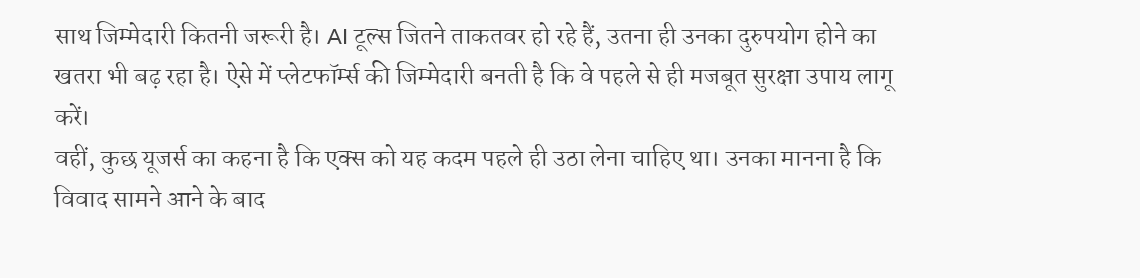साथ जिम्मेदारी कितनी जरूरी है। AI टूल्स जितने ताकतवर हो रहे हैं, उतना ही उनका दुरुपयोग होने का खतरा भी बढ़ रहा है। ऐसे में प्लेटफॉर्म्स की जिम्मेदारी बनती है कि वे पहले से ही मजबूत सुरक्षा उपाय लागू करें।
वहीं, कुछ यूजर्स का कहना है कि एक्स को यह कदम पहले ही उठा लेना चाहिए था। उनका मानना है कि विवाद सामने आने के बाद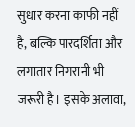सुधार करना काफी नहीं है, बल्कि पारदर्शिता और लगातार निगरानी भी जरूरी है। इसके अलावा,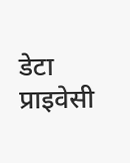डेटा प्राइवेसी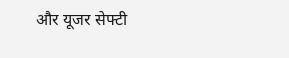और यूजर सेफ्टी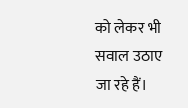को लेकर भी सवाल उठाए जा रहे हैं।